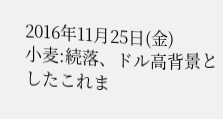2016年11月25日(金)
小麦:続落、ドル高背景としたこれま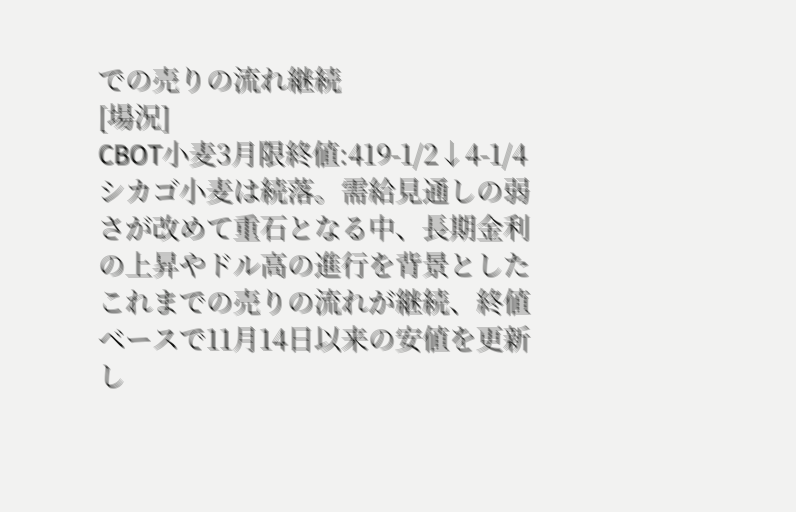での売りの流れ継続
[場況]
CBOT小麦3月限終値:419-1/2↓4-1/4
シカゴ小麦は続落。需給見通しの弱さが改めて重石となる中、長期金利の上昇やドル高の進行を背景としたこれまでの売りの流れが継続、終値ベースで11月14日以来の安値を更新し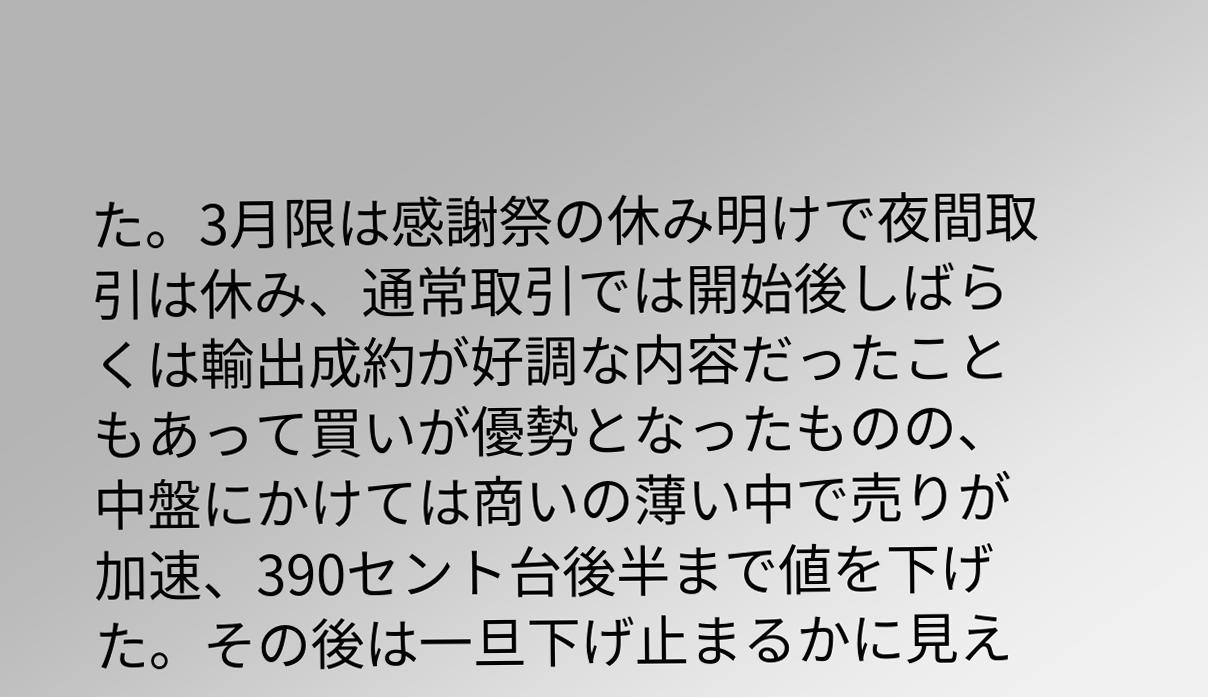た。3月限は感謝祭の休み明けで夜間取引は休み、通常取引では開始後しばらくは輸出成約が好調な内容だったこともあって買いが優勢となったものの、中盤にかけては商いの薄い中で売りが加速、390セント台後半まで値を下げた。その後は一旦下げ止まるかに見え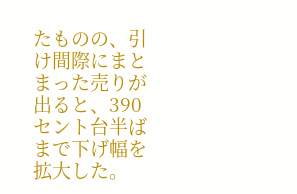たものの、引け間際にまとまった売りが出ると、390セント台半ばまで下げ幅を拡大した。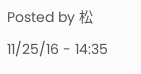Posted by 松 11/25/16 - 14:35